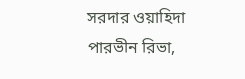সরদার ওয়াহিদা পারভীন রিভা,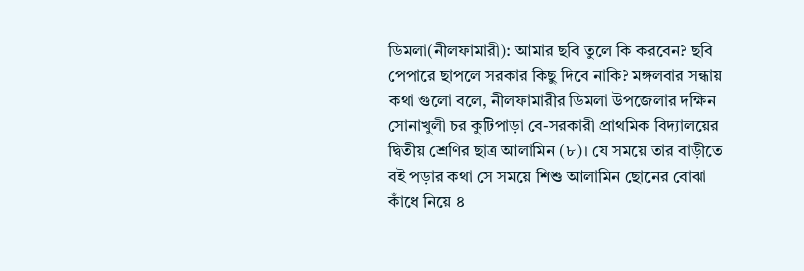ডিমলা(নীলফামারী): আমার ছবি তুলে কি করবেন? ছবি পেপারে ছাপলে সরকার কিছু দিবে নাকি? মঙ্গলবার সন্ধায় কথা গুলো বলে, নীলফামারীর ডিমলা উপজেলার দক্ষিন সোনাখুলী চর কুটিপাড়া বে-সরকারী প্রাথমিক বিদ্যালয়ের দ্বিতীয় শ্রেণির ছাত্র আলামিন (৮)। যে সময়ে তার বাড়ীতে বই পড়ার কথা সে সময়ে শিশু আলামিন ছোনের বোঝা কাঁধে নিয়ে ৪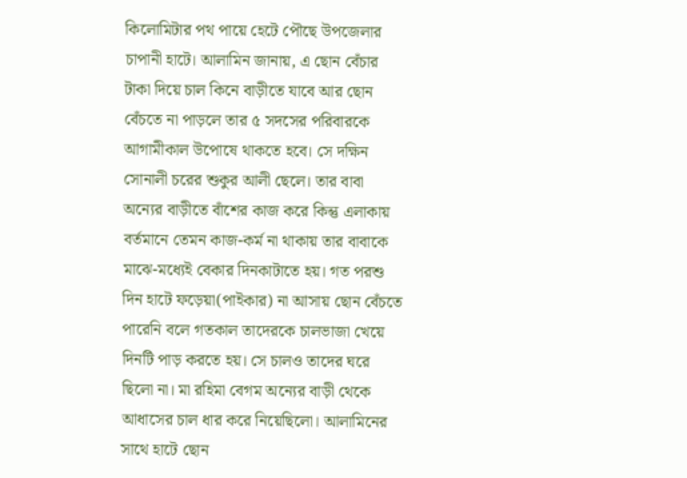কিলোমিটার পথ পায়ে হেটে পৌছে উপজেলার চাপানী হাটে। আলামিন জানায়, এ ছোন বেঁচার টাকা দিয়ে চাল কিনে বাড়ীতে যাবে আর ছোন বেঁচতে না পাড়লে তার ৫ সদসের পরিবারকে আগামীকাল উপোষে থাকতে হবে। সে দক্ষিন সোনালী চরের শুকুর আলী ছেলে। তার বাবা অন্যের বাড়ীতে বাঁশের কাজ করে কিন্তু এলাকায় বর্তমানে তেমন কাজ-কর্ম না থাকায় তার বাবাকে মাঝে-মধ্যেই বেকার দিনকাটাতে হয়। গত পরশু দিন হাটে ফড়েয়া(পাইকার) না আসায় ছোন বেঁচতে পারেনি বলে গতকাল তাদেরকে চালভাজা খেয়ে দিনটি পাড় করতে হয়। সে চালও তাদের ঘরে ছিলো না। মা রহিমা বেগম অন্যের বাড়ী থেকে আধাসের চাল ধার করে নিয়েছিলো। আলামিনের সাথে হাটে ছোন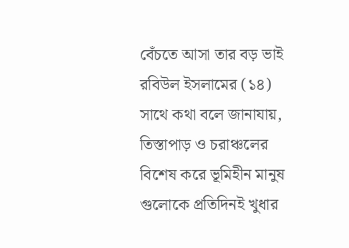বেঁচতে আসা তার বড় ভাই রবিউল ইসলামের (১৪) সাথে কথা বলে জানাযায়, তিস্তাপাড় ও চরাঞ্চলের বিশেষ করে ভূমিহীন মানুষ গুলোকে প্রতিদিনই খুধার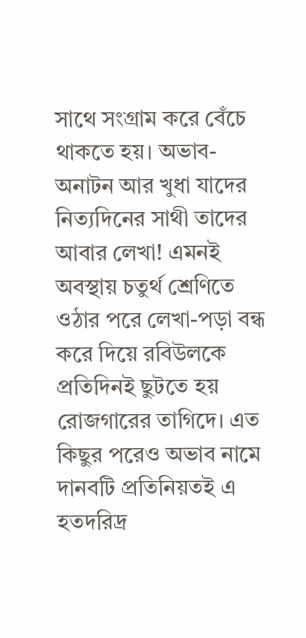সাথে সংগ্রাম করে বেঁচে থাকতে হয়। অভাব-অনাটন আর খুধা যাদের নিত্যদিনের সাথী তাদের আবার লেখা! এমনই অবস্থায় চতুর্থ শ্রেণিতে ওঠার পরে লেখা-পড়া বন্ধ করে দিয়ে রবিউলকে প্রতিদিনই ছুটতে হয় রোজগারের তাগিদে। এত কিছুর পরেও অভাব নামে দানবটি প্রতিনিয়তই এ হতদরিদ্র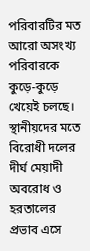পরিবারটির মত আরো অসংখ্য পরিবারকে কুড়ে-কুড়ে খেয়েই চলছে। স্থানীয়দের মতে বিরোধী দলের দীর্ঘ মেয়াদী অবরোধ ও হরতালের প্রভাব এসে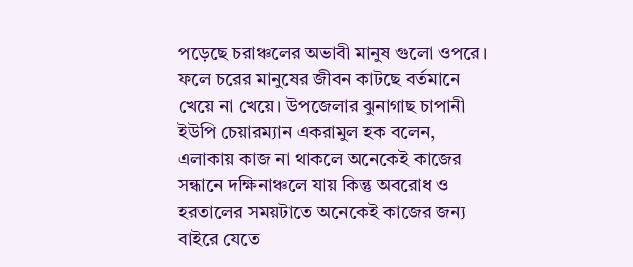পড়েছে চরাঞ্চলের অভাবী মানুষ গুলো ওপরে। ফলে চরের মানুষের জীবন কাটছে বর্তমানে খেয়ে না খেয়ে। উপজেলার ঝুনাগাছ চাপানী ইউপি চেয়ারম্যান একরামুল হক বলেন, এলাকায় কাজ না থাকলে অনেকেই কাজের সন্ধানে দক্ষিনাঞ্চলে যায় কিন্তু অবরোধ ও হরতালের সময়টাতে অনেকেই কাজের জন্য বাইরে যেতে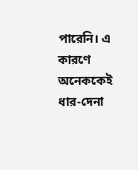পারেনি। এ কারণে অনেককেই ধার-দেনা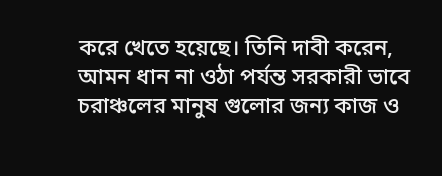করে খেতে হয়েছে। তিনি দাবী করেন, আমন ধান না ওঠা পর্যন্ত সরকারী ভাবে চরাঞ্চলের মানুষ গুলোর জন্য কাজ ও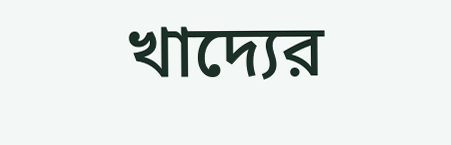খাদ্যের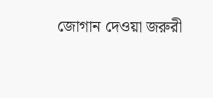জোগান দেওয়া জরুরী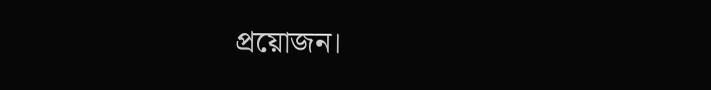প্রয়োজন।